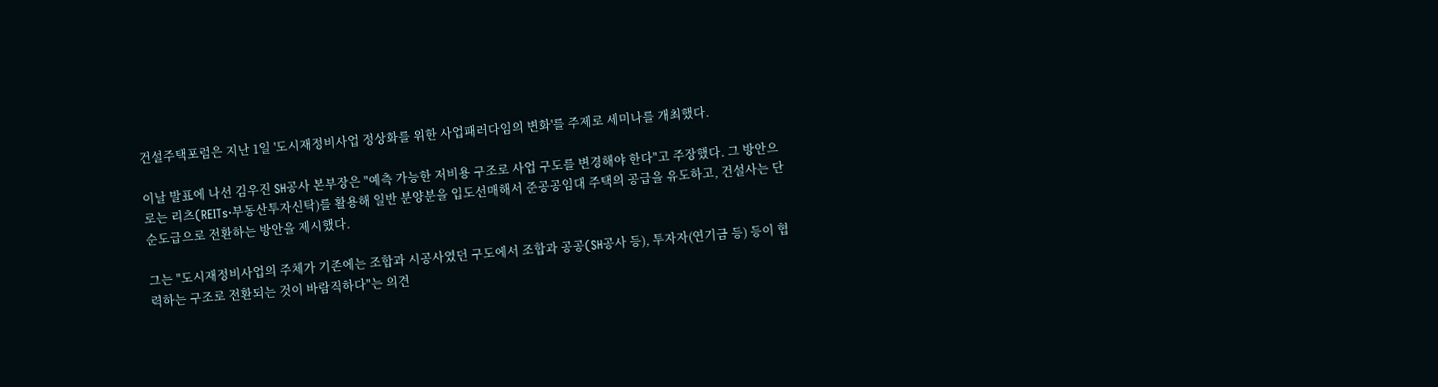건설주택포럼은 지난 1일 '도시재정비사업 정상화를 위한 사업패러다임의 변화'를 주제로 세미나를 개최했다.

이날 발표에 나선 김우진 SH공사 본부장은 "예측 가능한 저비용 구조로 사업 구도를 변경해야 한다"고 주장했다. 그 방안으로는 리츠(REITs·부동산투자신탁)를 활용해 일반 분양분을 입도선매해서 준공공임대 주택의 공급을 유도하고, 건설사는 단순도급으로 전환하는 방안을 제시했다.

그는 "도시재정비사업의 주체가 기존에는 조합과 시공사였던 구도에서 조합과 공공(SH공사 등), 투자자(연기금 등) 등이 협력하는 구조로 전환되는 것이 바람직하다"는 의견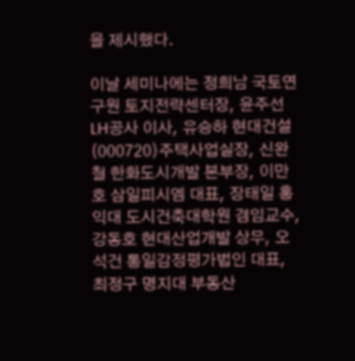을 제시했다.

이날 세미나에는 정희남 국토연구원 토지전략센터장, 윤주선 LH공사 이사, 유승하 현대건설(000720)주택사업실장, 신완철 한화도시개발 본부장, 이만호 삼일피시엠 대표, 장태일 홍익대 도시건축대학원 겸임교수, 강동호 현대산업개발 상무, 오석건 통일감정평가법인 대표, 최정구 명지대 부동산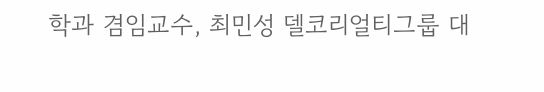학과 겸임교수, 최민성 델코리얼티그룹 대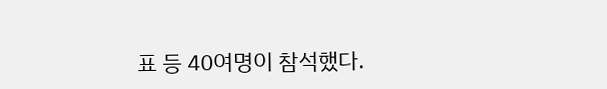표 등 40여명이 참석했다.